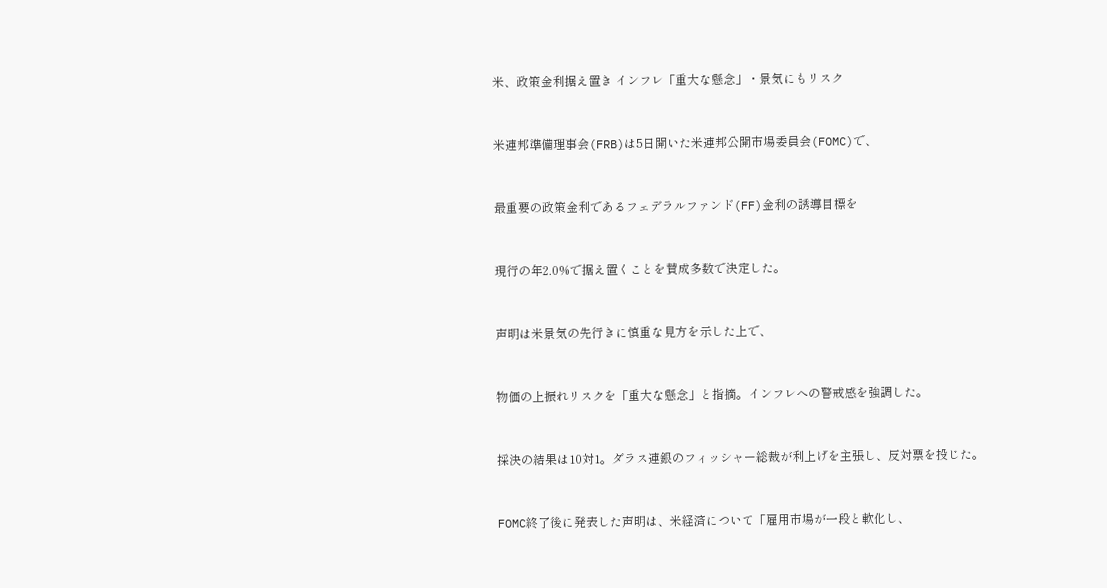米、政策金利据え置き インフレ「重大な懸念」・景気にもリスク


米連邦準備理事会(FRB)は5日開いた米連邦公開市場委員会(FOMC)で、


最重要の政策金利であるフェデラルファンド(FF)金利の誘導目標を


現行の年2.0%で据え置くことを賛成多数で決定した。


声明は米景気の先行きに慎重な見方を示した上で、


物価の上振れリスクを「重大な懸念」と指摘。インフレへの警戒感を強調した。


採決の結果は10対1。ダラス連銀のフィッシャー総裁が利上げを主張し、反対票を投じた。


FOMC終了後に発表した声明は、米経済について「雇用市場が一段と軟化し、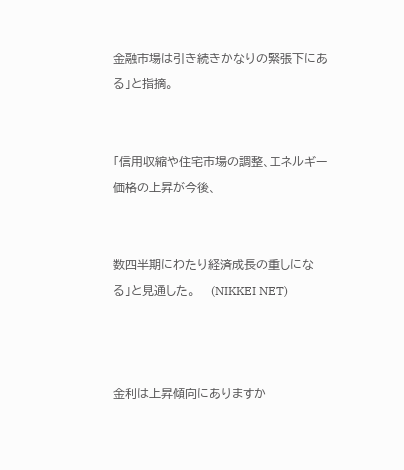金融市場は引き続きかなりの緊張下にある」と指摘。


「信用収縮や住宅市場の調整、エネルギー価格の上昇が今後、


数四半期にわたり経済成長の重しになる」と見通した。    (NIKKEI NET)



金利は上昇傾向にありますか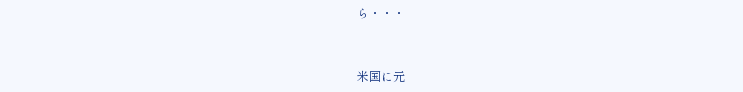ら・・・


米国に元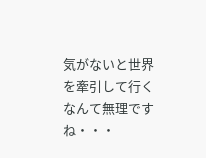気がないと世界を牽引して行くなんて無理ですね・・・